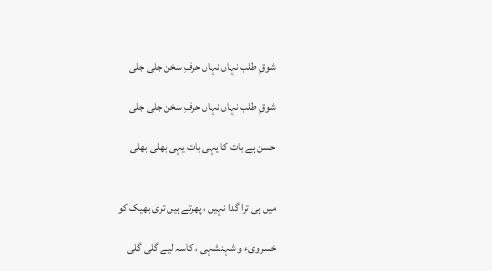شوقِ طلب نہاں نہاں حرفِ سخن جلی جلی

شوقِ طلب نہاں نہاں حرفِ سخن جلی جلی

حسن ہے بات کا یہی بات یہی بھلی بھلی


میں ہی ترا گدا نہیں ، پھرتے ہیں تری بھیک کو

خسرویء و شہنشہی ، کاسہ لیے گلی گلی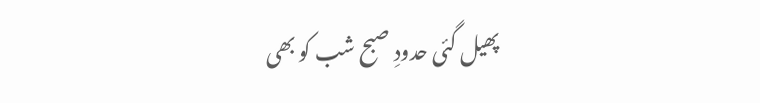پھیل گئی حدودِ صبح شب کو بھی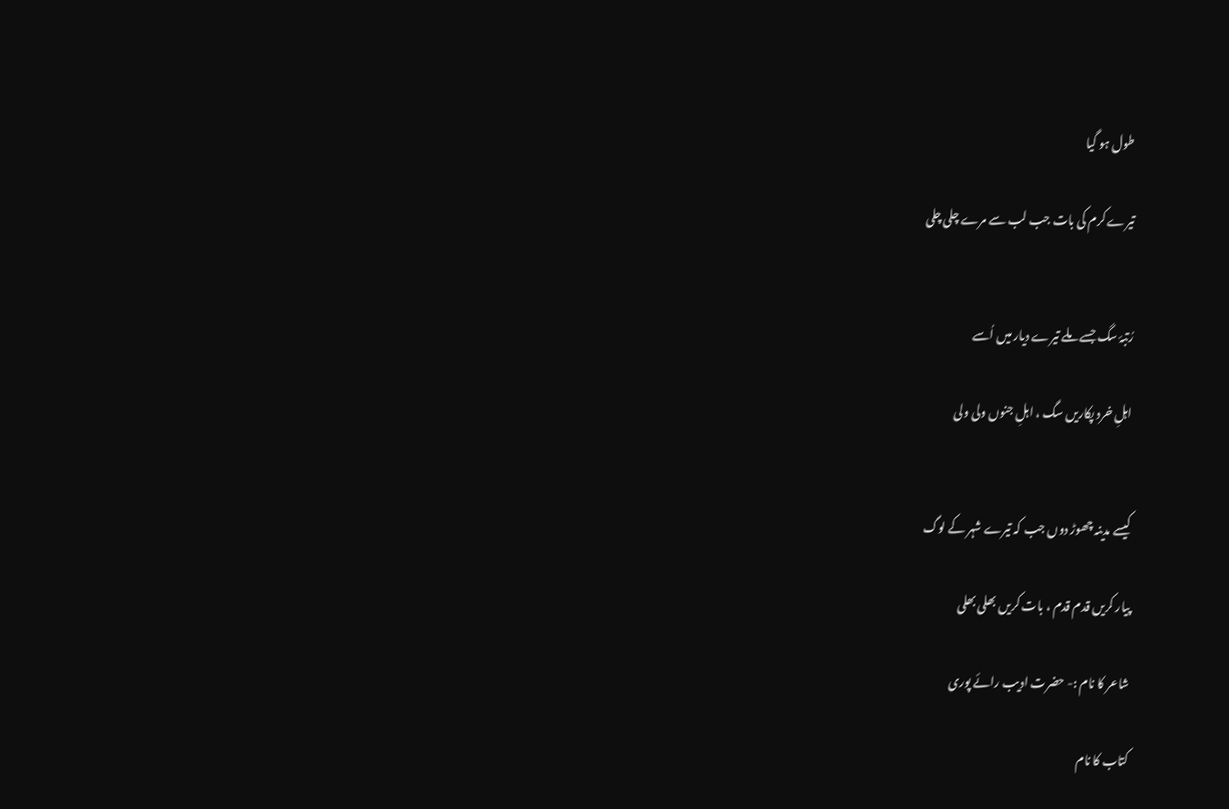طول ہو گیا

تیرے کرم کی بات جب لب سے مرے چلی چلی


رُتبۂ سگ جسے ملے تیرے دیار میں اُسے

اہلِ خرد پکاریں سگ ، اہلِ جنوں ولی ولی


کیسے مدینہ چھوڑ دوں جب کہ تیرے شہر کے لوگ

پیار کریں قدم قدم ، بات کریں بھلی بھلی

شاعر کا نام :- حضرت ادیب رائے پوری

کتاب کا نام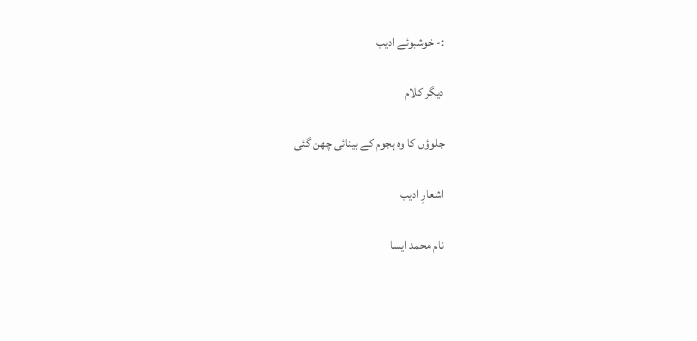:- خوشبوئے ادیب

دیگر کلام

جلوؤں کا وہ ہجوم کے بینائی چھن گئی

اشعارِ ادیب

نام محمد ایسا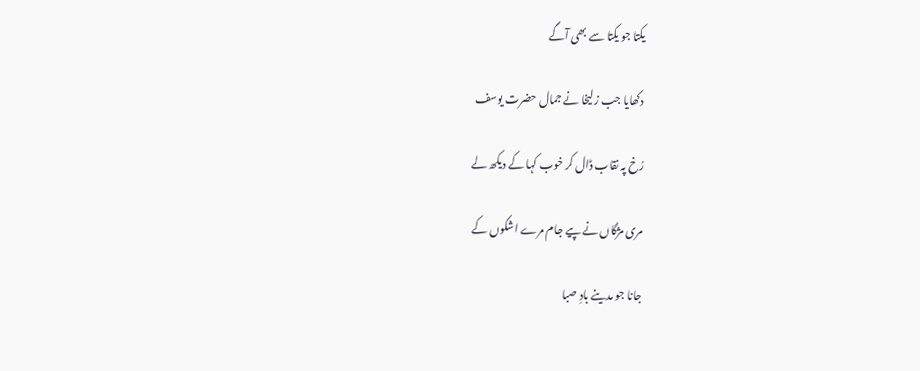یکتا جو یکتا سے بھی آگے

دکھایا جب زلیخا نے جمال حضرت یوسف

رُخ پہ نقاب ڈال کر خوب کہا کے دیکھ لے

مری مژگاں نے پیے جام مرے اشکوں کے

جانا جو مدینے بادِ صبا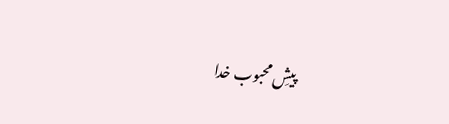پیشِ محبوب خدا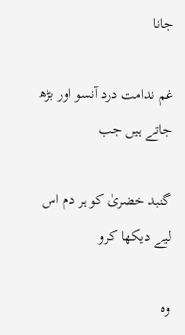جانا

غم ندامت درد آنسو اور بڑھ جاتے ہیں جب

گنبد خضریٰ کو ہر دم اس لیے دیکھا کرو

وہ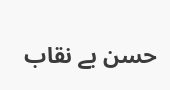حسن بے نقاب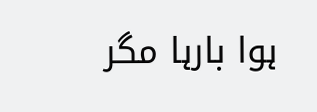ہوا بارہا مگر